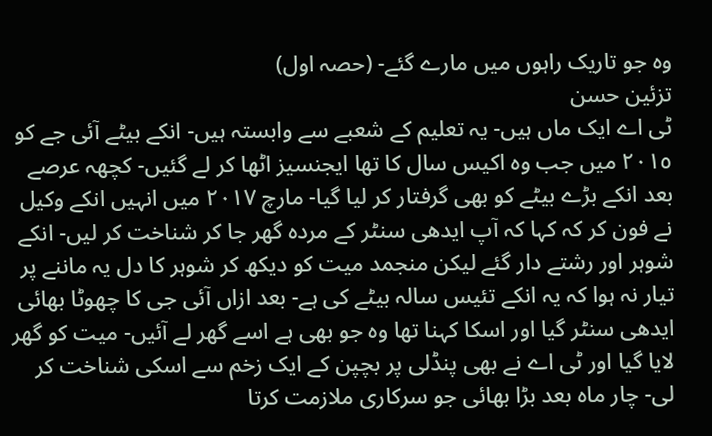وہ جو تاریک راہوں میں مارے گئے- (حصہ اول)
تزئین حسن
ٹی اے ایک ماں ہیں- یہ تعلیم کے شعبے سے وابستہ ہیں- انکے بیٹے آئی جے کو ٢٠١٥ میں جب وہ اکیس سال کا تھا ایجنسیز اٹھا کر لے گئیں- کچھہ عرصے بعد انکے بڑے بیٹے کو بھی گرفتار کر لیا گیا- مارچ ٢٠١٧ میں انہیں انکے وکیل نے فون کر کہ کہا کہ آپ ایدھی سنٹر کے مردہ گھر جا کر شناخت کر لیں- انکے شوہر اور رشتے دار گئے لیکن منجمد میت کو دیکھ کر شوہر کا دل یہ ماننے پر تیار نہ ہوا کہ یہ انکے تئیس سالہ بیٹے کی ہے- بعد ازاں آئی جی کا چھوٹا بھائی ایدھی سنٹر گیا اور اسکا کہنا تھا وہ جو بھی ہے اسے گھر لے آئیں- میت کو گھر لایا گیا اور ٹی اے نے بھی پنڈلی پر بچپن کے ایک زخم سے اسکی شناخت کر لی- چار ماہ بعد بڑا بھائی جو سرکاری ملازمت کرتا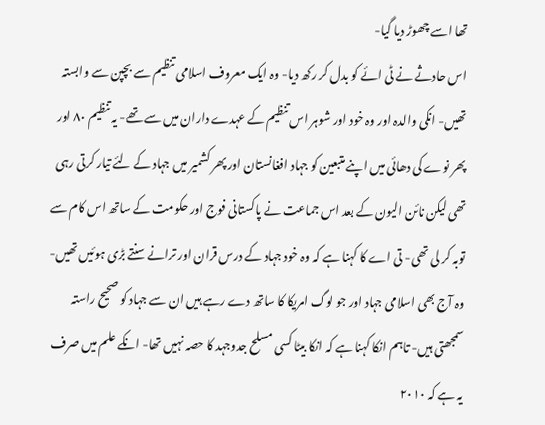تھا اسے چھوڑ دیا گیا-
اس حادثے نے ٹی ائے کو بدل کر رکھ دیا- وہ ایک معروف اسلامی تنظیم سے بچپن سے وابستہ تھیں- انکی والدہ اور وہ خود اور شوہر اس تنظیم کے عہدے داران میں سے تھے- یہ تنظیم ٨٠ اور پھر نوے کی دھائی میں اپنے متبعین کو جہاد افغانستان اور پھر کشمیر میں جہاد کے لئے تیار کرتی رہی تھی لیکن نائن الیون کے بعد اس جماعت نے پاکستانی فوج اور حکومت کے ساتھ اس کام سے توبہ کر لی تھی- تی اے کا کہنا ہے کہ وہ خود جہاد کے درس قران اور ترانے سنتے بڑی ہوئیں تھیں- وہ آج بھی اسلامی جہاد اور جو لوگ امریکا کا ساتھ دے رہے ہیں ان سے جہاد کو صحیح راستہ سمجھتی ہیں- تاہم انکا کہنا ہے کہ انکا بیٹا کسی مسلح جدوجہد کا حصہ نہیں تھا- انکے علم میں صرف یہ ہے کہ ٢٠١٠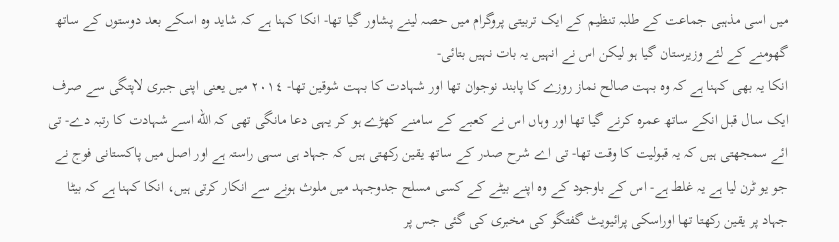میں اسی مذہبی جماعت کے طلبہ تنظیم کے ایک تربیتی پروگرام میں حصہ لینے پشاور گیا تھا- انکا کہنا ہے کہ شاید وہ اسکے بعد دوستوں کے ساتھ گھومنے کے لئے وزیرستان گیا ہو لیکن اس نے انہیں یہ بات نہیں بتائی-
انکا یہ بھی کہنا ہے کہ وہ بہت صالح نماز روزے کا پابند نوجوان تھا اور شہادت کا بہت شوقین تھا- ٢٠١٤ میں یعنی اپنی جبری لاپتگی سے صرف ایک سال قبل انکے ساتھ عمرہ کرنے گیا تھا اور وہاں اس نے کعبے کے سامنے کھڑے ہو کر یہی دعا مانگی تھی کہ الله اسے شہادت کا رتبہ دے- تی ائے سمجھتی ہیں کہ یہ قبولیت کا وقت تھا- تی اے شرح صدر کے ساتھ یقین رکھتی ہیں کہ جہاد ہی سہی راستہ ہے اور اصل میں پاکستانی فوج نے جو یو ٹرن لیا ہے یہ غلط ہے- اس کے باوجود کے وہ اپنے بیٹے کے کسی مسلح جدوجہد میں ملوث ہونے سے انکار کرتی ہیں، انکا کہنا ہے کہ بیٹا جہاد پر یقین رکھتا تھا اوراسکی پرائیویٹ گفتگو کی مخبری کی گئی جس پر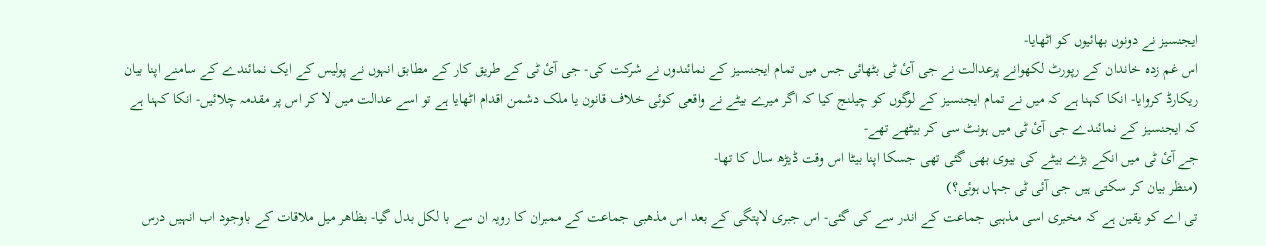ایجنسیز نے دونوں بھائیوں کو اٹھایا-
اس غم زدہ خاندان کے رپورٹ لکھوانے پرعدالت نے جی آئ ٹی بٹھائی جس میں تمام ایجنسیز کے نمائندوں نے شرکت کی- جی آئ ٹی کے طریق کار کے مطابق انہوں نے پولیس کے ایک نمائندے کے سامنے اپنا بیان ریکارڈ کروایا- انکا کہنا ہے کہ میں نے تمام ایجنسیز کے لوگوں کو چیلنج کیا کہ اگر میرے بیٹے نے واقعی کوئی خلاف قانون یا ملک دشمن اقدام اٹھایا ہے تو اسے عدالت میں لا کر اس پر مقدمہ چلائیں- انکا کہنا ہے کہ ایجنسیز کے نمائندے جی آئ ٹی میں ہونٹ سی کر بیٹھے تھے-
جے آئ ٹی میں انکے بڑے بیٹے کی بیوی بھی گئی تھی جسکا اپنا بیٹا اس وقت ڈیڑھ سال کا تھا-
(منظر بیان کر سکتی ہیں جی آئی ٹی جہاں ہوئی؟)
تی اے کو یقین ہے کہ مخبری اسی مذہبی جماعت کے اندر سے کی گئی- اس جبری لاپتگی کے بعد اس مذھبی جماعت کے ممبران کا رویہ ان سے با لکل بدل گیا- بظاھر میل ملاقات کے باوجود اب انہیں درس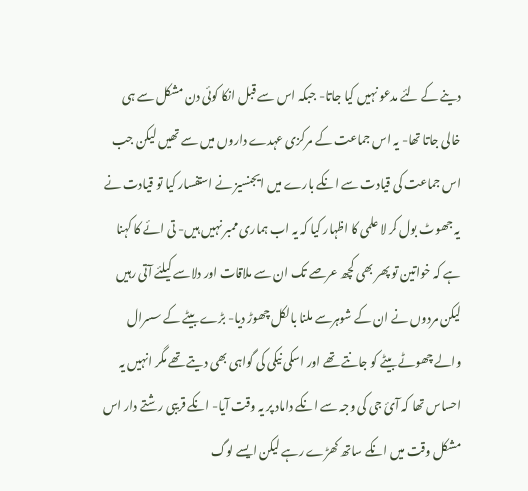دینے کے لئے مدعو نہیں کیا جاتا- جبکہ اس سے قبل انکا کوئی دن مشکل سے ہی خالی جاتا تھا- یہ اس جماعت کے مرکزی عہدے داروں میں سے تھیں لیکن جب اس جماعت کی قیادت سے انکے بارے میں ایجنسیز نے استفسار کیا تو قیادت نے یہ جھوٹ بول کر لا علمی کا اظہار کیا کہ یہ اب ہماری ممبر نہیں ہیں- تی ائے کا کہنا ہے کہ خواتین تو پھر بھی کچھ عرصے تک ان سے ملاقات اور دلاسے کیلئے آتی رہیں لیکن مردوں نے ان کے شوہرسے ملنا بالکل چھوڑ دیا- بڑے بیٹے کے سسرال والے چھوٹے بیٹے کو جانتے تھے اور اسکی نیکی کی گواہی بھی دیتے تھے مگر انہیں یہ احساس تھا کہ آئ جی کی وجہ سے انکے داماد پر یہ وقت آیا- انکے قریبی رشتے دار اس مشکل وقت میں انکے ساتھ کھڑے رہے لیکن ایسے لوگ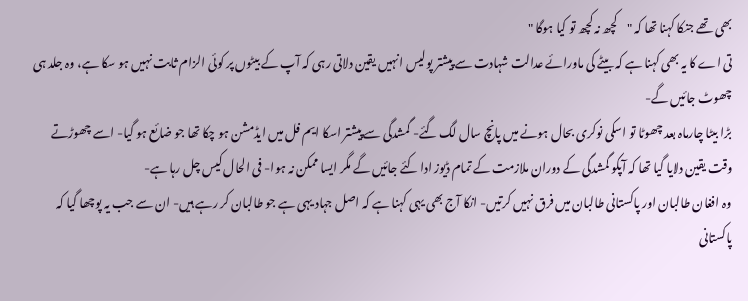بھی تھے جنکا کہنا تھا کہ "کچھ نہ کچھ تو کیا ہوگا "
تی اے کا یہ بھی کہنا ہے کہ بیٹے کی ماورائے عدالت شہادت سے پیشتر پولیس انہیں یقین دلاتی رہی کہ آپ کے بیٹوں پر کوئی الزام ثابت نہیں ہو سکا ہے، وہ جلد ہی چھوٹ جائیں گے-
بڑا بیٹا چارماہ بعد چھوٹا تو اسکی نوکری بحال ہونے میں پانچ سال لگ گئے- گمشدگی سے پیشتر اسکا ایم فل میں ایڈمشن ہو چکا تھا جو ضائع ہو گیا- اسے چھوڑتے وقت یقین دلایا گیا تھا کہ آپکو گمشدگی کے دوران ملازمت کے تمام ڈیوز ادا کئے جائیں گے مگر ایسا ممکن نہ ہوا- فی الحال کیس چل رہا ہے-
وہ افغان طالبان اور پاکستانی طالبان میں فرق نہیں کرتیں- انکا آج بھی یہی کہنا ہے کہ اصل جہاد یہی ہے جو طالبان کر رہے ہیں- ان سے جب یہ پوچھا گیا کہ پاکستانی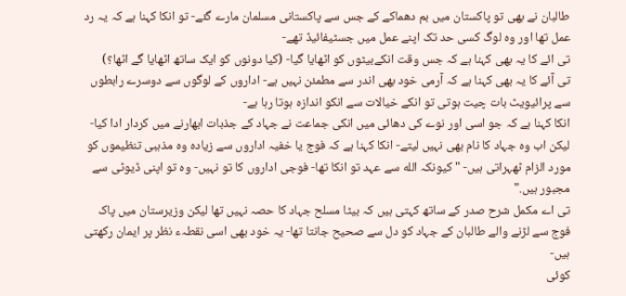طالبان نے بھی تو پاکستان میں بم دھماکے کے جس سے پاکستانی مسلمان مارے گئے- تو انکا کہنا ہے کہ یہ رد عمل تھا اور وہ لوگ کسی حد تک اپنے عمل میں جسٹیفائیڈ تھے-
تی ائے کا یہ بھی کہنا ہے کہ جس وقت انکےبیٹوں کو اٹھایا گیا- (کیا دونوں کو ایک ساتھ اٹھایا گے اٹھا؟)
تی آئے کا یہ بھی کہنا ہے کہ آرمی خود بھی اندر سے مطمئن نہیں ہے- اداروں کے لوگوں سے دوسرے رابطوں سے پرائیویٹ بات چیت ہوتی تو انکے خیالات سے انکو اندازہ ہوتا رہا ہے-
انکا کہنا ہے کہ جو اسی اور نوے کی دھائی میں انکی جماعت نے جہاد کے جذبات ابھارنے میں کردار ادا کیا- لیکن اب وہ جہاد کا نام بھی نہیں لیتے- انکا کہنا ہے کہ فوج یا خفیہ اداروں سے زیادہ وہ مذہبی تنظیموں کو مورد الزام ٹھہراتی ہیں- "کیونکہ الله سے عہد تو انکا تھا- فوجی اداروں کا تو نہیں- وہ تو اپنی ڈیوٹی سے مجبور ہیں."
تی اے مکمل شرح صدر کے ساتھ کہتی ہیں کہ بیٹا مسلح جہاد کا حصہ نہیں تھا لیکن وزیرستان میں پاک فوج سے لڑنے والے طالبان کے جہاد کو دل سے صحیح جانتا تھا- یہ خود بھی اسی نقطہء نظر پر ایمان رکھتی ہیں-
کوئی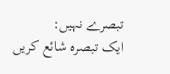تبصرے نہیں:
ایک تبصرہ شائع کریں